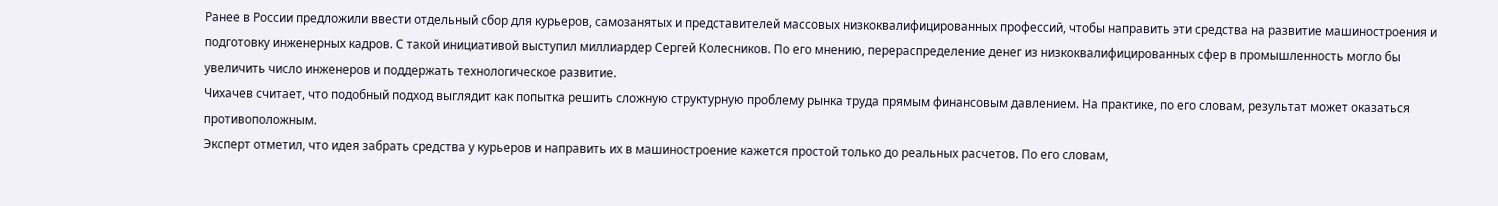Ранее в России предложили ввести отдельный сбор для курьеров, самозанятых и представителей массовых низкоквалифицированных профессий, чтобы направить эти средства на развитие машиностроения и подготовку инженерных кадров. С такой инициативой выступил миллиардер Сергей Колесников. По его мнению, перераспределение денег из низкоквалифицированных сфер в промышленность могло бы увеличить число инженеров и поддержать технологическое развитие.
Чихачев считает, что подобный подход выглядит как попытка решить сложную структурную проблему рынка труда прямым финансовым давлением. На практике, по его словам, результат может оказаться противоположным.
Эксперт отметил, что идея забрать средства у курьеров и направить их в машиностроение кажется простой только до реальных расчетов. По его словам,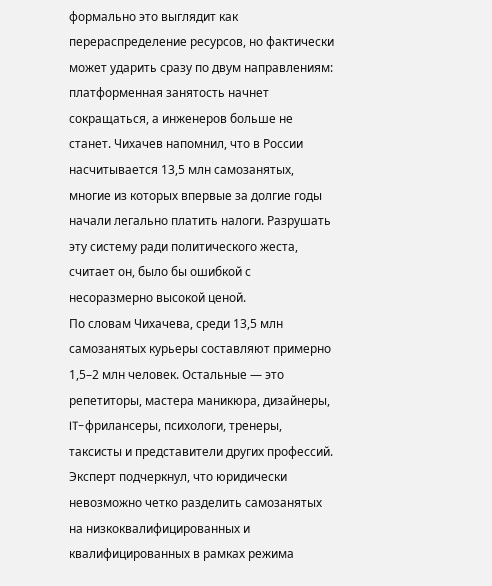формально это выглядит как перераспределение ресурсов, но фактически может ударить сразу по двум направлениям: платформенная занятость начнет сокращаться, а инженеров больше не станет. Чихачев напомнил, что в России насчитывается 13,5 млн самозанятых, многие из которых впервые за долгие годы начали легально платить налоги. Разрушать эту систему ради политического жеста, считает он, было бы ошибкой с несоразмерно высокой ценой.
По словам Чихачева, среди 13,5 млн самозанятых курьеры составляют примерно 1,5–2 млн человек. Остальные — это репетиторы, мастера маникюра, дизайнеры, IT-фрилансеры, психологи, тренеры, таксисты и представители других профессий. Эксперт подчеркнул, что юридически невозможно четко разделить самозанятых на низкоквалифицированных и квалифицированных в рамках режима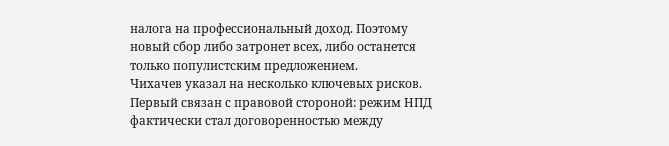налога на профессиональный доход. Поэтому новый сбор либо затронет всех, либо останется только популистским предложением.
Чихачев указал на несколько ключевых рисков. Первый связан с правовой стороной: режим НПД фактически стал договоренностью между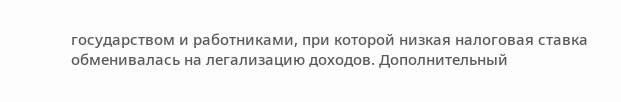государством и работниками, при которой низкая налоговая ставка обменивалась на легализацию доходов. Дополнительный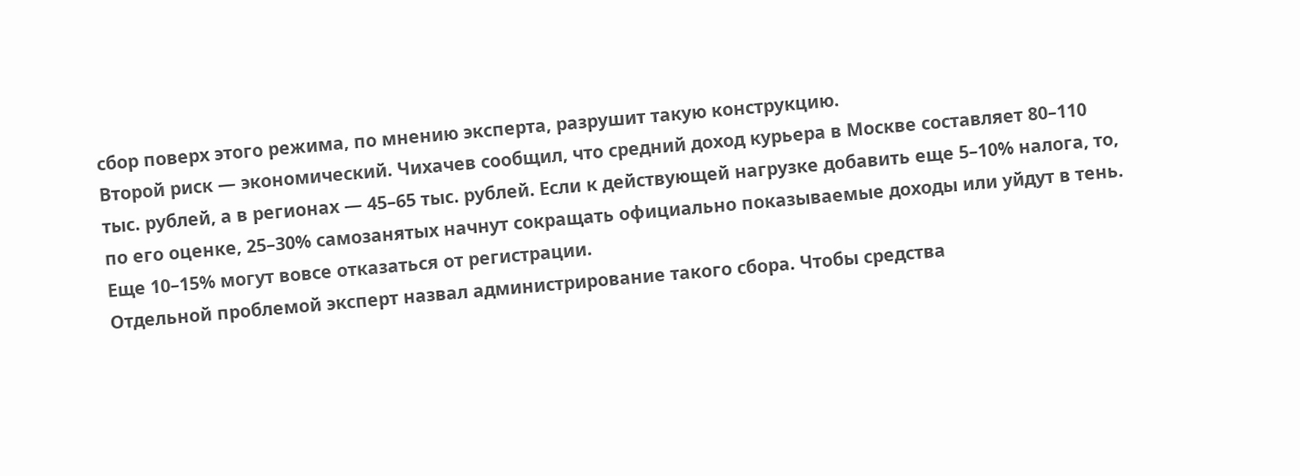сбор поверх этого режима, по мнению эксперта, разрушит такую конструкцию.
Второй риск — экономический. Чихачев сообщил, что средний доход курьера в Москве составляет 80–110 тыс. рублей, а в регионах — 45–65 тыс. рублей. Если к действующей нагрузке добавить еще 5–10% налога, то, по его оценке, 25–30% самозанятых начнут сокращать официально показываемые доходы или уйдут в тень. Еще 10–15% могут вовсе отказаться от регистрации.
Отдельной проблемой эксперт назвал администрирование такого сбора. Чтобы средства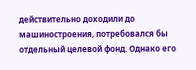действительно доходили до машиностроения, потребовался бы отдельный целевой фонд. Однако его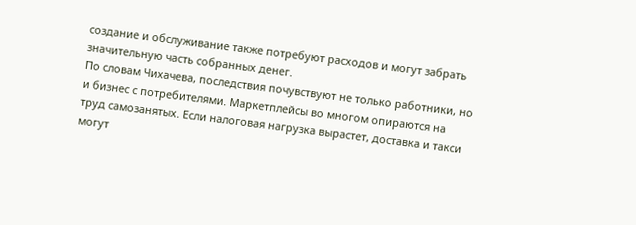создание и обслуживание также потребуют расходов и могут забрать значительную часть собранных денег.
По словам Чихачева, последствия почувствуют не только работники, но и бизнес с потребителями. Маркетплейсы во многом опираются на труд самозанятых. Если налоговая нагрузка вырастет, доставка и такси могут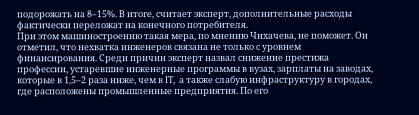подорожать на 8–15%. В итоге, считает эксперт, дополнительные расходы фактически переложат на конечного потребителя.
При этом машиностроению такая мера, по мнению Чихачева, не поможет. Он отметил, что нехватка инженеров связана не только с уровнем финансирования. Среди причин эксперт назвал снижение престижа профессии, устаревшие инженерные программы в вузах, зарплаты на заводах, которые в 1,5–2 раза ниже, чем в IT, а также слабую инфраструктуру в городах, где расположены промышленные предприятия. По его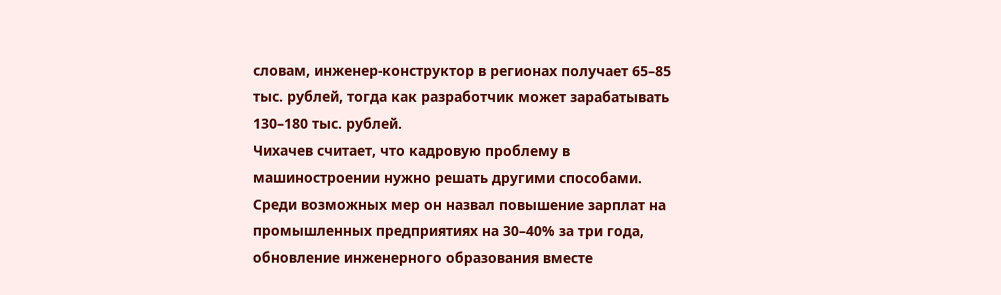словам, инженер-конструктор в регионах получает 65–85 тыс. рублей, тогда как разработчик может зарабатывать 130–180 тыс. рублей.
Чихачев считает, что кадровую проблему в машиностроении нужно решать другими способами. Среди возможных мер он назвал повышение зарплат на промышленных предприятиях на 30–40% за три года, обновление инженерного образования вместе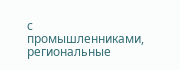с промышленниками, региональные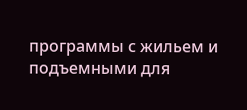программы с жильем и подъемными для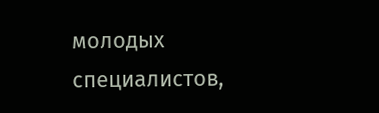молодых специалистов,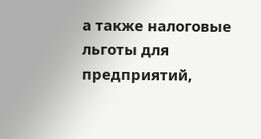а также налоговые льготы для предприятий,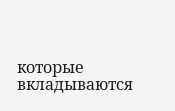которые вкладываются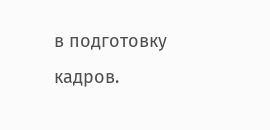в подготовку кадров.